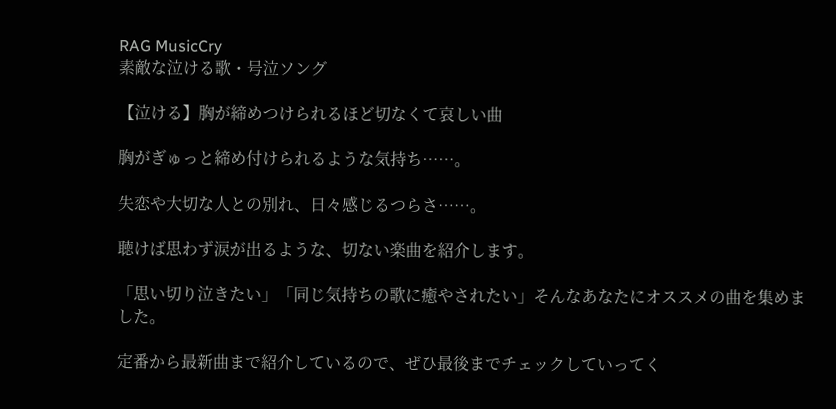RAG MusicCry
素敵な泣ける歌・号泣ソング

【泣ける】胸が締めつけられるほど切なくて哀しい曲

胸がぎゅっと締め付けられるような気持ち……。

失恋や大切な人との別れ、日々感じるつらさ……。

聴けば思わず涙が出るような、切ない楽曲を紹介します。

「思い切り泣きたい」「同じ気持ちの歌に癒やされたい」そんなあなたにオススメの曲を集めました。

定番から最新曲まで紹介しているので、ぜひ最後までチェックしていってく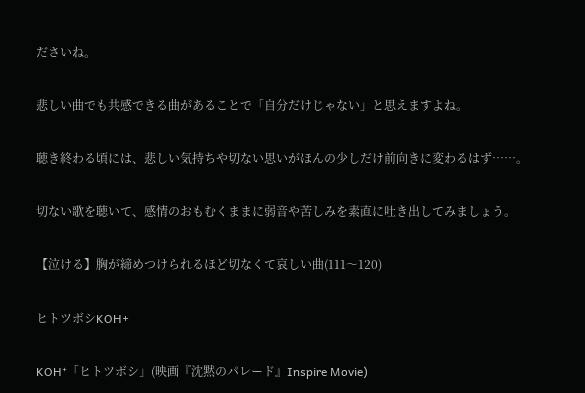ださいね。

悲しい曲でも共感できる曲があることで「自分だけじゃない」と思えますよね。

聴き終わる頃には、悲しい気持ちや切ない思いがほんの少しだけ前向きに変わるはず……。

切ない歌を聴いて、感情のおもむくままに弱音や苦しみを素直に吐き出してみましょう。

【泣ける】胸が締めつけられるほど切なくて哀しい曲(111〜120)

ヒトツボシKOH+

KOH⁺「ヒトツボシ」(映画『沈黙のパレード』Inspire Movie)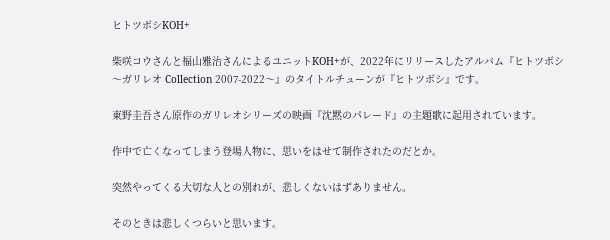ヒトツボシKOH+

柴咲コウさんと福山雅治さんによるユニットKOH+が、2022年にリリースしたアルバム『ヒトツボシ 〜ガリレオ Collection 2007-2022〜』のタイトルチューンが『ヒトツボシ』です。

東野圭吾さん原作のガリレオシリーズの映画『沈黙のパレード』の主題歌に起用されています。

作中で亡くなってしまう登場人物に、思いをはせて制作されたのだとか。

突然やってくる大切な人との別れが、悲しくないはずありません。

そのときは悲しくつらいと思います。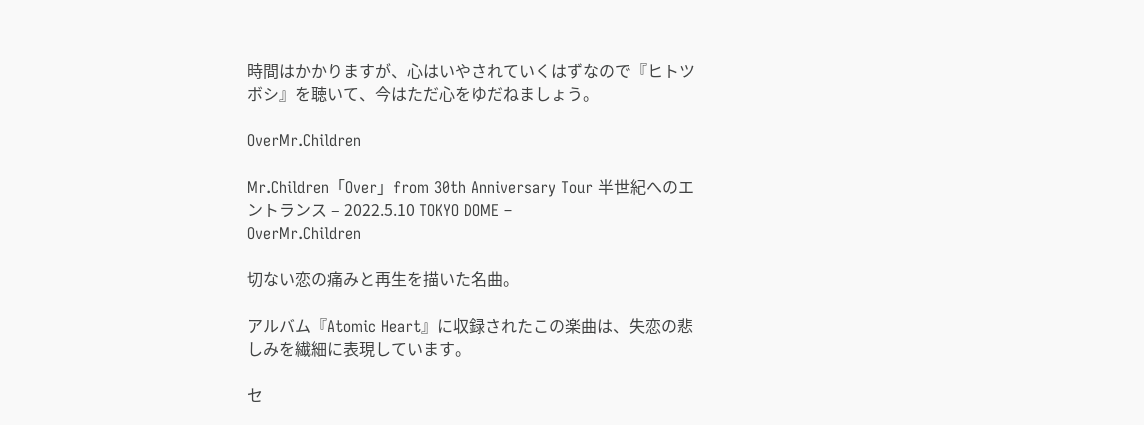時間はかかりますが、心はいやされていくはずなので『ヒトツボシ』を聴いて、今はただ心をゆだねましょう。

OverMr.Children

Mr.Children「Over」from 30th Anniversary Tour 半世紀へのエントランス – 2022.5.10 TOKYO DOME –
OverMr.Children

切ない恋の痛みと再生を描いた名曲。

アルバム『Atomic Heart』に収録されたこの楽曲は、失恋の悲しみを繊細に表現しています。

セ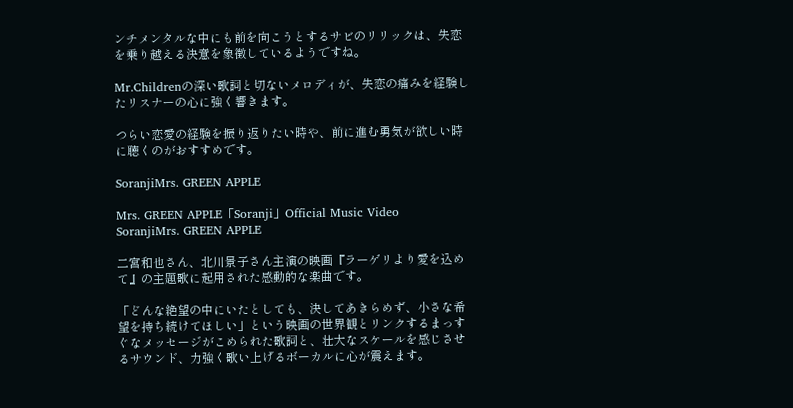ンチメンタルな中にも前を向こうとするサビのリリックは、失恋を乗り越える決意を象徴しているようですね。

Mr.Childrenの深い歌詞と切ないメロディが、失恋の痛みを経験したリスナーの心に強く響きます。

つらい恋愛の経験を振り返りたい時や、前に進む勇気が欲しい時に聴くのがおすすめです。

SoranjiMrs. GREEN APPLE

Mrs. GREEN APPLE「Soranji」Official Music Video
SoranjiMrs. GREEN APPLE

二宮和也さん、北川景子さん主演の映画『ラーゲリより愛を込めて』の主題歌に起用された感動的な楽曲です。

「どんな絶望の中にいたとしても、決してあきらめず、小さな希望を持ち続けてほしい」という映画の世界観とリンクするまっすぐなメッセージがこめられた歌詞と、壮大なスケールを感じさせるサウンド、力強く歌い上げるボーカルに心が震えます。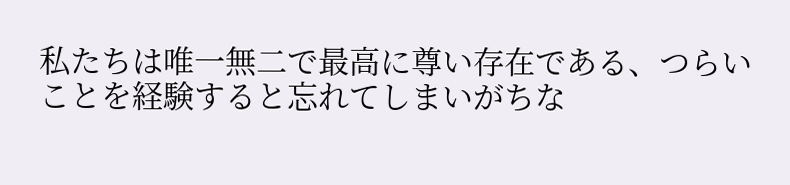私たちは唯一無二で最高に尊い存在である、つらいことを経験すると忘れてしまいがちな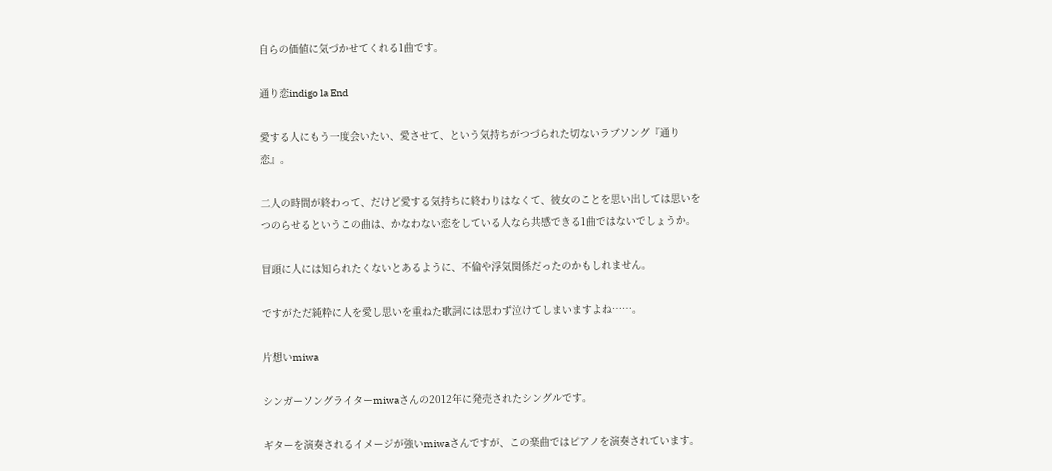自らの価値に気づかせてくれる1曲です。

通り恋indigo la End

愛する人にもう一度会いたい、愛させて、という気持ちがつづられた切ないラブソング『通り恋』。

二人の時間が終わって、だけど愛する気持ちに終わりはなくて、彼女のことを思い出しては思いをつのらせるというこの曲は、かなわない恋をしている人なら共感できる1曲ではないでしょうか。

冒頭に人には知られたくないとあるように、不倫や浮気関係だったのかもしれません。

ですがただ純粋に人を愛し思いを重ねた歌詞には思わず泣けてしまいますよね……。

片想いmiwa

シンガーソングライターmiwaさんの2012年に発売されたシングルです。

ギターを演奏されるイメージが強いmiwaさんですが、この楽曲ではピアノを演奏されています。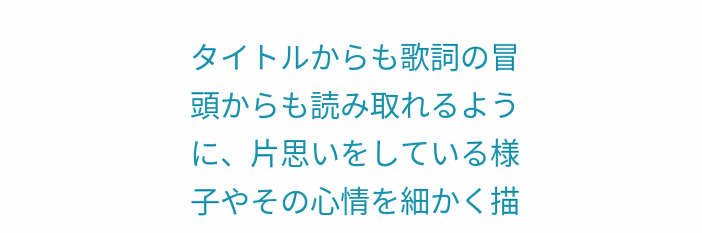タイトルからも歌詞の冒頭からも読み取れるように、片思いをしている様子やその心情を細かく描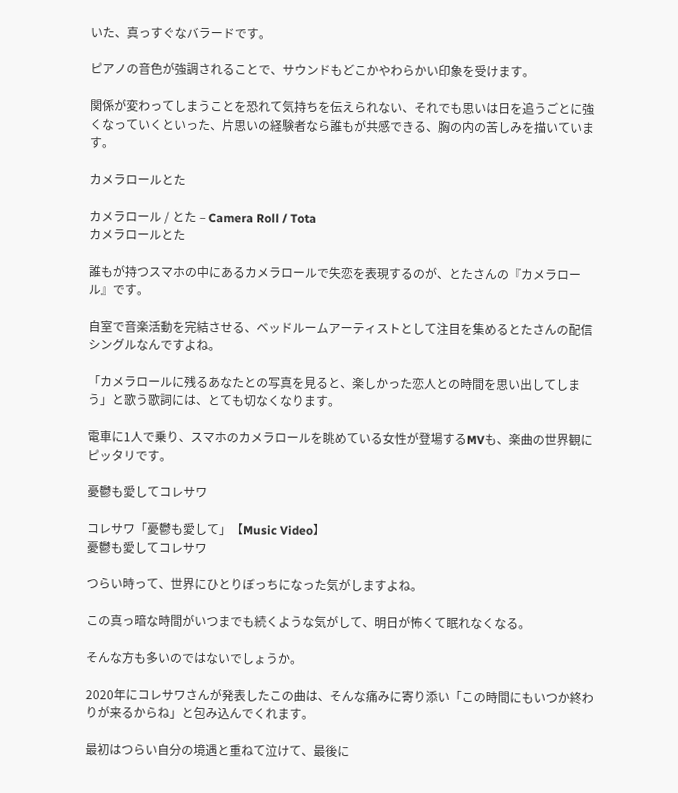いた、真っすぐなバラードです。

ピアノの音色が強調されることで、サウンドもどこかやわらかい印象を受けます。

関係が変わってしまうことを恐れて気持ちを伝えられない、それでも思いは日を追うごとに強くなっていくといった、片思いの経験者なら誰もが共感できる、胸の内の苦しみを描いています。

カメラロールとた

カメラロール / とた – Camera Roll / Tota
カメラロールとた

誰もが持つスマホの中にあるカメラロールで失恋を表現するのが、とたさんの『カメラロール』です。

自室で音楽活動を完結させる、ベッドルームアーティストとして注目を集めるとたさんの配信シングルなんですよね。

「カメラロールに残るあなたとの写真を見ると、楽しかった恋人との時間を思い出してしまう」と歌う歌詞には、とても切なくなります。

電車に1人で乗り、スマホのカメラロールを眺めている女性が登場するMVも、楽曲の世界観にピッタリです。

憂鬱も愛してコレサワ

コレサワ「憂鬱も愛して」【Music Video】
憂鬱も愛してコレサワ

つらい時って、世界にひとりぼっちになった気がしますよね。

この真っ暗な時間がいつまでも続くような気がして、明日が怖くて眠れなくなる。

そんな方も多いのではないでしょうか。

2020年にコレサワさんが発表したこの曲は、そんな痛みに寄り添い「この時間にもいつか終わりが来るからね」と包み込んでくれます。

最初はつらい自分の境遇と重ねて泣けて、最後に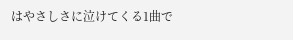はやさしさに泣けてくる1曲で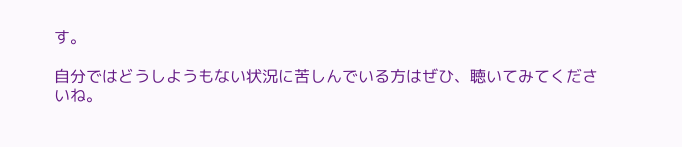す。

自分ではどうしようもない状況に苦しんでいる方はぜひ、聴いてみてくださいね。